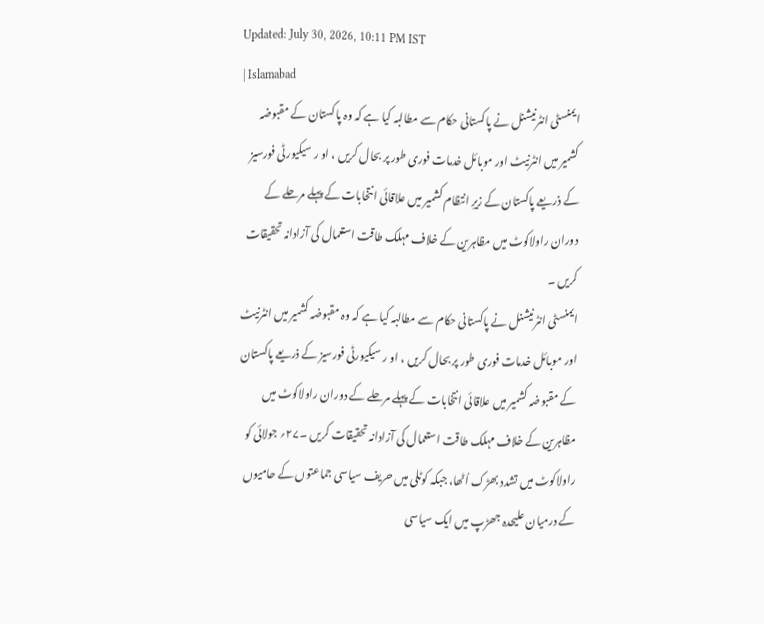Updated: July 30, 2026, 10:11 PM IST
| Islamabad
ایمنسٹی انٹرنیشنل نے پاکستانی حکام سے مطالبہ کیا ہے کہ وہ پاکستان کے مقبوضہ کشمیر میں انٹرنیٹ اور موبائل خدمات فوری طور پر بحال کریں ، او ر سیکیورٹی فورسیز کے ذریعے پاکستان کے زیرِ انتظام کشمیر میں علاقائی انتخابات کے پہلے مرحلے کے دوران راولاکوٹ میں مظاہرین کے خلاف مہلک طاقت استعمال کی آزادانہ تحقیقات کریں ۔
ایمنسٹی انٹرنیشنل نے پاکستانی حکام سے مطالبہ کیا ہے کہ وہ مقبوضہ کشمیر میں انٹرنیٹ اور موبائل خدمات فوری طور پر بحال کریں ، او ر سیکیورٹی فورسیز کے ذریعے پاکستان کے مقبوضہ کشمیر میں علاقائی انتخابات کے پہلے مرحلے کے دوران راولاکوٹ میں مظاہرین کے خلاف مہلک طاقت استعمال کی آزادانہ تحقیقات کریں ۔۲۷؍ جولائی کو راولاکوٹ میں تشدد بھڑک اُٹھا، جبکہ کوٹلی میں حریف سیاسی جماعتوں کے حامیوں کے درمیان علیحدہ جھڑپ میں ایک سیاسی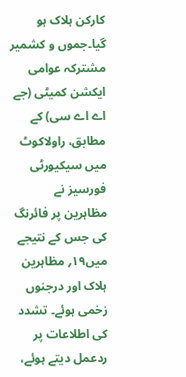کارکن ہلاک ہو گیا۔جموں و کشمیر مشترکہ عوامی ایکشن کمیٹی (جے اے اے سی) کے مطابق، راولاکوٹ میں سیکیورٹی فورسیز نے مظاہرین پر فائرنگ کی جس کے نتیجے میں۱۹؍ مظاہرین ہلاک اور درجنوں زخمی ہوئے۔ تشدد کی اطلاعات پر ردعمل دیتے ہوئے،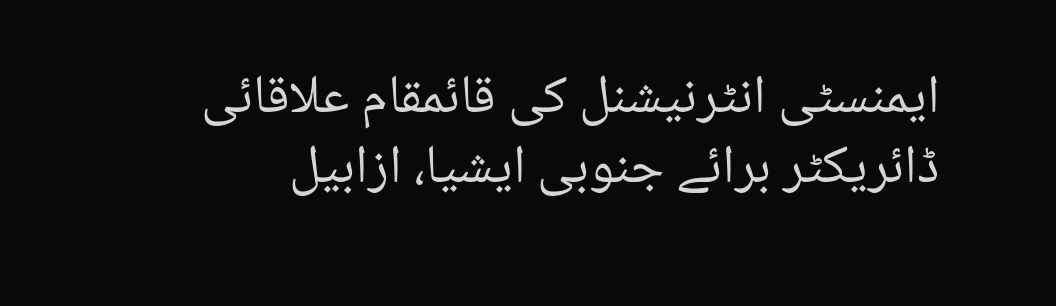ایمنسٹی انٹرنیشنل کی قائمقام علاقائی ڈائریکٹر برائے جنوبی ایشیا، ازابیل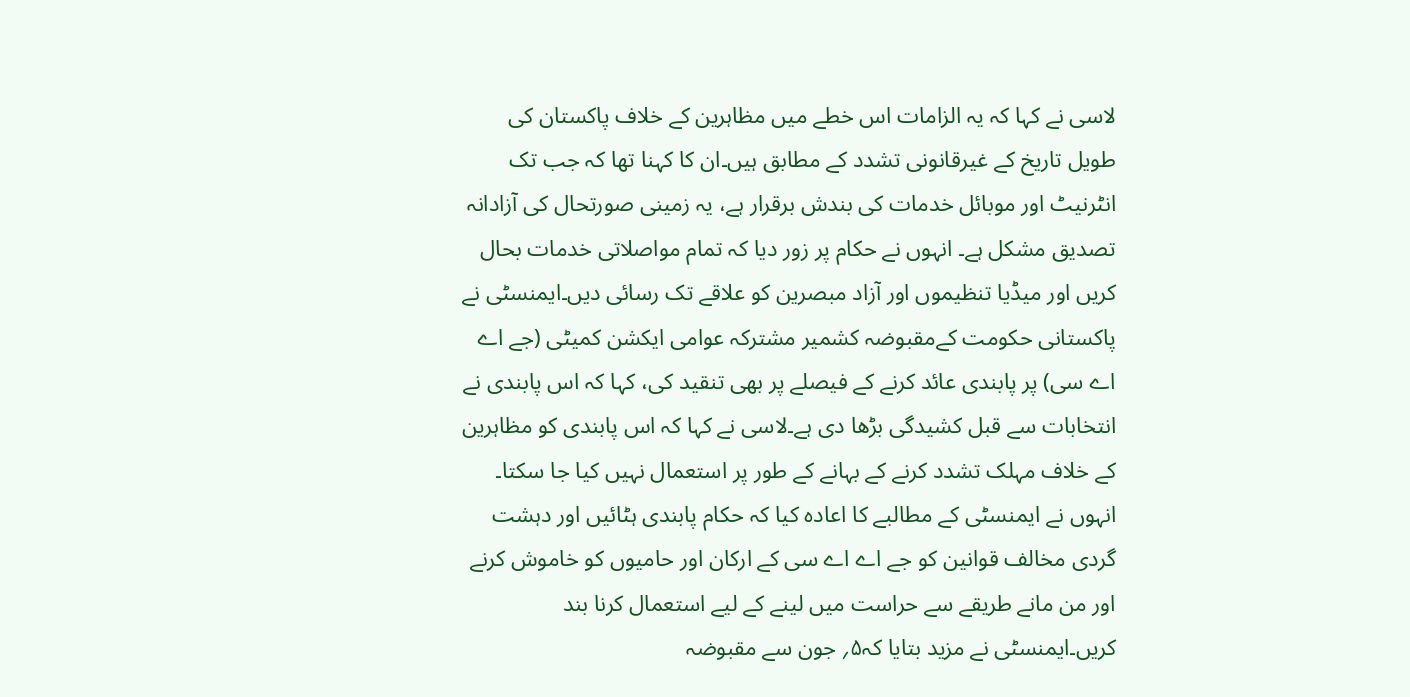لاسی نے کہا کہ یہ الزامات اس خطے میں مظاہرین کے خلاف پاکستان کی طویل تاریخ کے غیرقانونی تشدد کے مطابق ہیں۔ان کا کہنا تھا کہ جب تک انٹرنیٹ اور موبائل خدمات کی بندش برقرار ہے، یہ زمینی صورتحال کی آزادانہ تصدیق مشکل ہے۔ انہوں نے حکام پر زور دیا کہ تمام مواصلاتی خدمات بحال کریں اور میڈیا تنظیموں اور آزاد مبصرین کو علاقے تک رسائی دیں۔ایمنسٹی نے پاکستانی حکومت کےمقبوضہ کشمیر مشترکہ عوامی ایکشن کمیٹی (جے اے اے سی) پر پابندی عائد کرنے کے فیصلے پر بھی تنقید کی، کہا کہ اس پابندی نے انتخابات سے قبل کشیدگی بڑھا دی ہے۔لاسی نے کہا کہ اس پابندی کو مظاہرین کے خلاف مہلک تشدد کرنے کے بہانے کے طور پر استعمال نہیں کیا جا سکتا۔
انہوں نے ایمنسٹی کے مطالبے کا اعادہ کیا کہ حکام پابندی ہٹائیں اور دہشت گردی مخالف قوانین کو جے اے اے سی کے ارکان اور حامیوں کو خاموش کرنے اور من مانے طریقے سے حراست میں لینے کے لیے استعمال کرنا بند کریں۔ایمنسٹی نے مزید بتایا کہ۵؍ جون سے مقبوضہ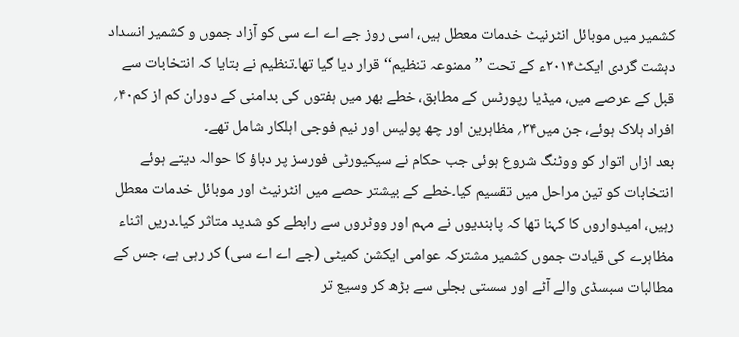کشمیر میں موبائل انٹرنیٹ خدمات معطل ہیں، اسی روز جے اے اے سی کو آزاد جموں و کشمیر انسداد دہشت گردی ایکٹ۲۰۱۴ء کے تحت ’’ممنوعہ تنظیم‘‘ قرار دیا گیا تھا۔تنظیم نے بتایا کہ انتخابات سے قبل کے عرصے میں، میڈیا رپورٹس کے مطابق، خطے بھر میں ہفتوں کی بدامنی کے دوران کم از کم۴۰؍ افراد ہلاک ہوئے، جن میں۳۴؍ مظاہرین اور چھ پولیس اور نیم فوجی اہلکار شامل تھے۔
بعد ازاں اتوار کو ووٹنگ شروع ہوئی جب حکام نے سیکیورٹی فورسز پر دباؤ کا حوالہ دیتے ہوئے انتخابات کو تین مراحل میں تقسیم کیا۔خطے کے بیشتر حصے میں انٹرنیٹ اور موبائل خدمات معطل رہیں، امیدواروں کا کہنا تھا کہ پابندیوں نے مہم اور ووٹروں سے رابطے کو شدید متاثر کیا۔دریں اثناء مظاہرے کی قیادت جموں کشمیر مشترکہ عوامی ایکشن کمیٹی (جے اے اے سی) کر رہی ہے، جس کے مطالبات سبسڈی والے آٹے اور سستی بجلی سے بڑھ کر وسیع تر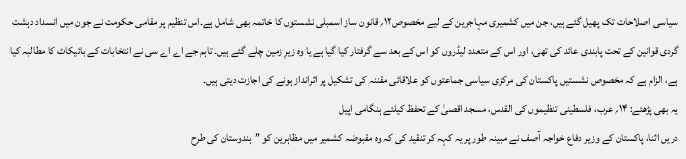سیاسی اصلاحات تک پھیل گئے ہیں، جن میں کشمیری مہاجرین کے لیے مخصوص۱۲؍ قانون ساز اسمبلی نشستوں کا خاتمہ بھی شامل ہے۔اس تنظیم پر مقامی حکومت نے جون میں انسداد دہشت گردی قوانین کے تحت پابندی عائد کی تھی، اور اس کے متعدد لیڈروں کو اس کے بعد سے گرفتار کیا گیا ہے یا وہ زیرِ زمین چلے گئے ہیں۔ تاہم جے اے اے سی نے انتخابات کے بائیکاٹ کا مطالبہ کیا ہے، الزام ہے کہ مخصوص نشستیں پاکستان کی مرکزی سیاسی جماعتوں کو علاقائی مقننہ کی تشکیل پر اثرانداز ہونے کی اجازت دیتی ہیں۔
یہ بھی پڑھئے: ۱۴؍ عرب، فلسطینی تنظیموں کی القدس، مسجد اقصیٰ کے تحفظ کیلئے ہنگامی اپیل
دریں اثنا، پاکستان کے وزیر دفاع خواجہ آصف نے مبینہ طور پر یہ کہہ کر تنقید کی کہ وہ مقبوضہ کشمیر میں مظاہرین کو ’’ہندوستان کی طرح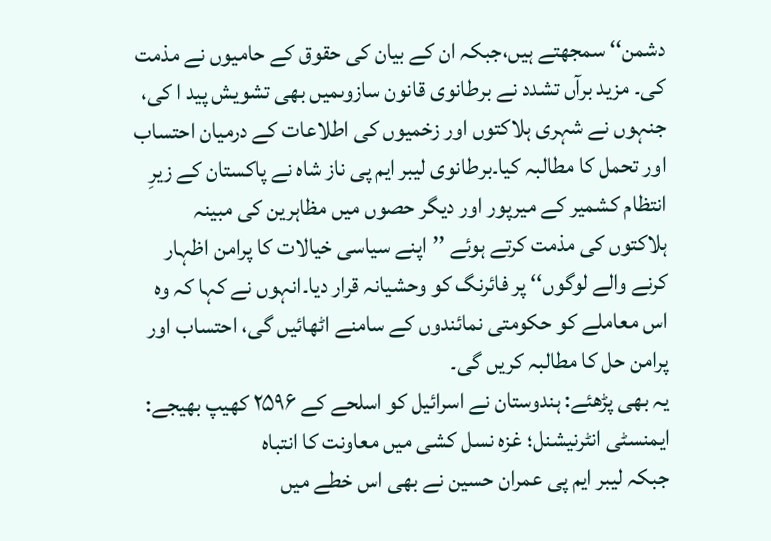دشمن‘‘ سمجھتے ہیں،جبکہ ان کے بیان کی حقوق کے حامیوں نے مذمت کی۔ مزید برآں تشدد نے برطانوی قانون سازوںمیں بھی تشویش پید ا کی، جنہوں نے شہری ہلاکتوں اور زخمیوں کی اطلاعات کے درمیان احتساب اور تحمل کا مطالبہ کیا۔برطانوی لیبر ایم پی ناز شاہ نے پاکستان کے زیرِ انتظام کشمیر کے میرپور اور دیگر حصوں میں مظاہرین کی مبینہ ہلاکتوں کی مذمت کرتے ہوئے ’’اپنے سیاسی خیالات کا پرامن اظہار کرنے والے لوگوں‘‘ پر فائرنگ کو وحشیانہ قرار دیا۔انہوں نے کہا کہ وہ اس معاملے کو حکومتی نمائندوں کے سامنے اٹھائیں گی، احتساب اور پرامن حل کا مطالبہ کریں گی۔
یہ بھی پڑھئے: ہندوستان نے اسرائیل کو اسلحے کے ۲۵۹۶ کھیپ بھیجے: ایمنسٹی انٹرنیشنل؛ غزہ نسل کشی میں معاونت کا انتباہ
جبکہ لیبر ایم پی عمران حسین نے بھی اس خطے میں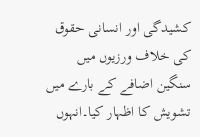کشیدگی اور انسانی حقوق کی خلاف ورزیوں میں سنگین اضافے کے بارے میں تشویش کا اظہار کیا۔انہوں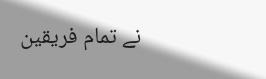نے تمام فریقین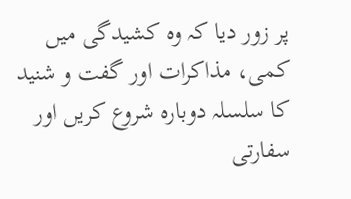پر زور دیا کہ وہ کشیدگی میں کمی، مذاکرات اور گفت و شنید کا سلسلہ دوبارہ شروع کریں اور سفارتی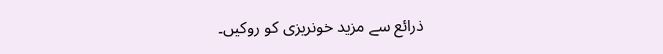ذرائع سے مزید خونریزی کو روکیں۔